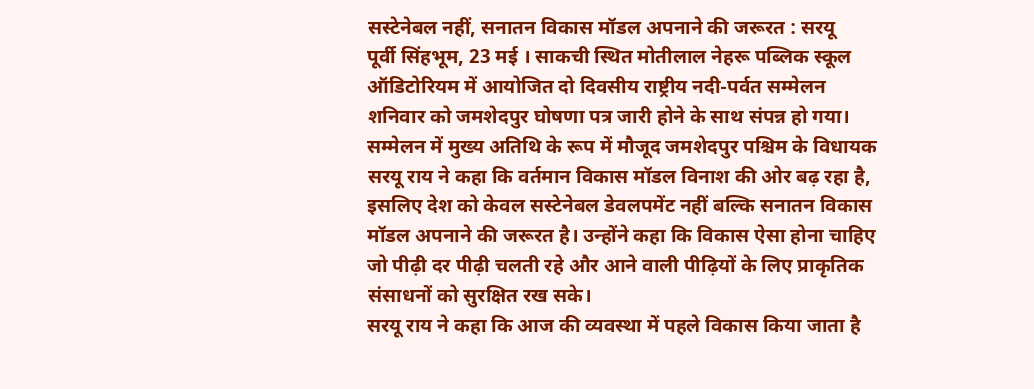सस्टेनेबल नहीं, सनातन विकास मॉडल अपनाने की जरूरत : सरयू
पूर्वी सिंहभूम, 23 मई । साकची स्थित मोतीलाल नेहरू पब्लिक स्कूल ऑडिटोरियम में आयोजित दो दिवसीय राष्ट्रीय नदी-पर्वत सम्मेलन शनिवार को जमशेदपुर घोषणा पत्र जारी होने के साथ संपन्न हो गया।
सम्मेलन में मुख्य अतिथि के रूप में मौजूद जमशेदपुर पश्चिम के विधायक सरयू राय ने कहा कि वर्तमान विकास मॉडल विनाश की ओर बढ़ रहा है, इसलिए देश को केवल सस्टेनेबल डेवलपमेंट नहीं बल्कि सनातन विकास मॉडल अपनाने की जरूरत है। उन्होंने कहा कि विकास ऐसा होना चाहिए जो पीढ़ी दर पीढ़ी चलती रहे और आने वाली पीढ़ियों के लिए प्राकृतिक संसाधनों को सुरक्षित रख सके।
सरयू राय ने कहा कि आज की व्यवस्था में पहले विकास किया जाता है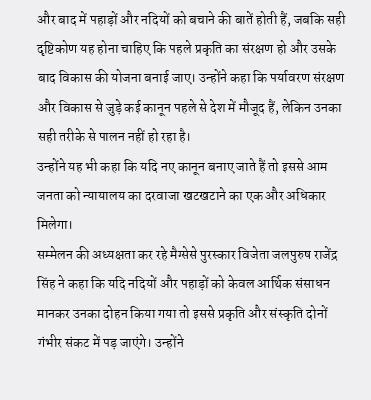और बाद में पहाड़ों और नदियों को बचाने की बातें होती हैं, जबकि सही दृष्टिकोण यह होना चाहिए कि पहले प्रकृति का संरक्षण हो और उसके बाद विकास की योजना बनाई जाए। उन्होंने कहा कि पर्यावरण संरक्षण और विकास से जुड़े कई कानून पहले से देश में मौजूद हैं, लेकिन उनका सही तरीके से पालन नहीं हो रहा है।
उन्होंने यह भी कहा कि यदि नए कानून बनाए जाते हैं तो इससे आम जनता को न्यायालय का दरवाजा खटखटाने का एक और अधिकार मिलेगा।
सम्मेलन की अध्यक्षता कर रहे मैग्सेसे पुरस्कार विजेता जलपुरुष राजेंद्र सिंह ने कहा कि यदि नदियों और पहाड़ों को केवल आर्थिक संसाधन मानकर उनका दोहन किया गया तो इससे प्रकृति और संस्कृति दोनों गंभीर संकट में पड़ जाएंगे। उन्होंने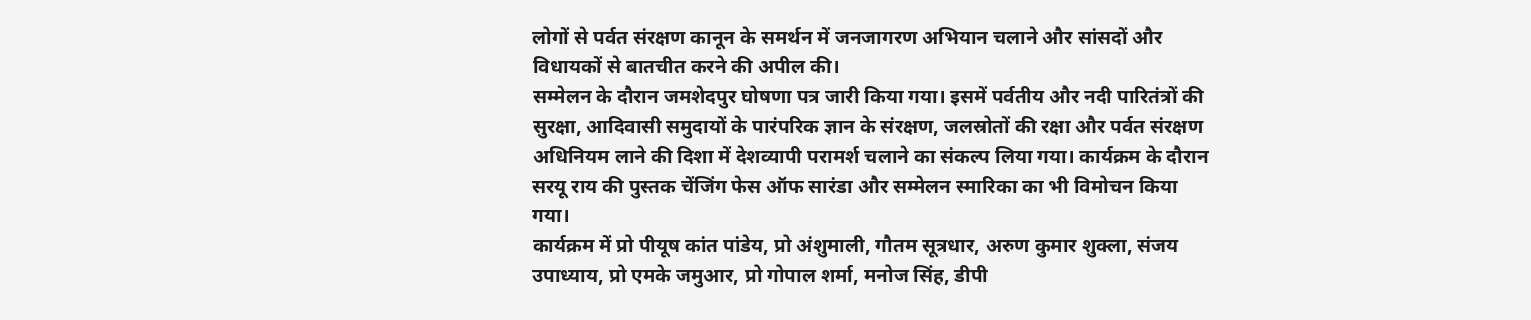लोगों से पर्वत संरक्षण कानून के समर्थन में जनजागरण अभियान चलाने और सांसदों और विधायकों से बातचीत करने की अपील की।
सम्मेलन के दौरान जमशेदपुर घोषणा पत्र जारी किया गया। इसमें पर्वतीय और नदी पारितंत्रों की सुरक्षा, आदिवासी समुदायों के पारंपरिक ज्ञान के संरक्षण, जलस्रोतों की रक्षा और पर्वत संरक्षण अधिनियम लाने की दिशा में देशव्यापी परामर्श चलाने का संकल्प लिया गया। कार्यक्रम के दौरान सरयू राय की पुस्तक चेंजिंग फेस ऑफ सारंडा और सम्मेलन स्मारिका का भी विमोचन किया गया।
कार्यक्रम में प्रो पीयूष कांत पांडेय, प्रो अंशुमाली, गौतम सूत्रधार, अरुण कुमार शुक्ला, संजय उपाध्याय, प्रो एमके जमुआर, प्रो गोपाल शर्मा, मनोज सिंह, डीपी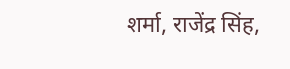शर्मा, राजेंद्र सिंह,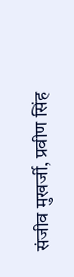संजीव मुखर्जी, प्रवीण सिंह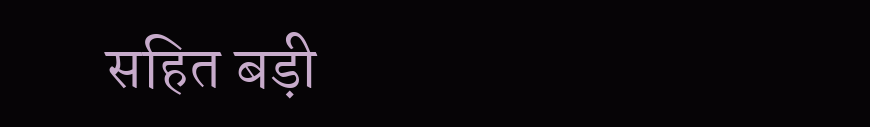सहित बड़ी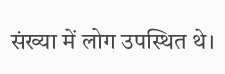संख्या में लोग उपस्थित थे।